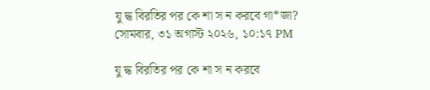যু দ্ধ বিরতির পর কে শা স ন করবে গা*জা?
সোমবার, ৩১ অগাস্ট ২০২৬, ১০:১৭ PM

যু দ্ধ বিরতির পর কে শা স ন করবে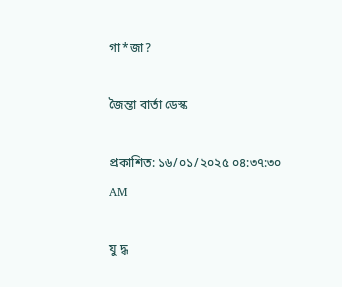গা*জা?

জৈন্তা বার্তা ডেস্ক

প্রকাশিত: ১৬/০১/২০২৫ ০৪:৩৭:৩০ AM

যু দ্ধ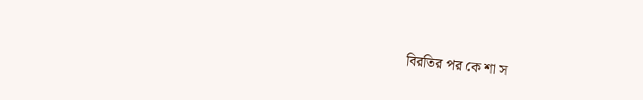বিরতির পর কে শা স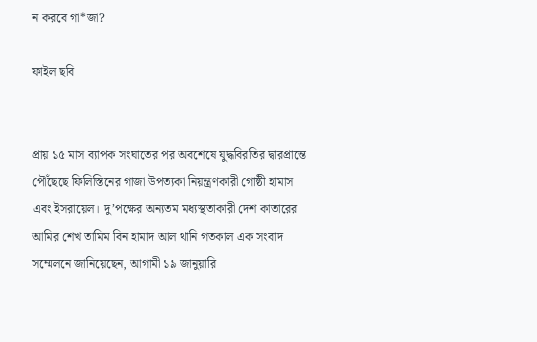ন করবে গা*জা?

ফাইল ছবি


প্রায় ১৫ মাস ব্যাপক সংঘাতের পর অবশেষে যুদ্ধবিরতির দ্বারপ্রান্তে পৌঁছেছে ফিলিস্তিনের গাজা উপত্যকা নিয়ন্ত্রণকারী গোষ্ঠী হামাস এবং ইসরায়েল। দু’পক্ষের অন্যতম মধ্যস্থতাকারী দেশ কাতারের আমির শেখ তামিম বিন হামাদ আল থানি গতকাল এক সংবাদ সম্মেলনে জানিয়েছেন, আগামী ১৯ জানুয়ারি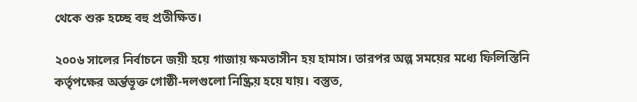থেকে শুরু হচ্ছে বহু প্রতীক্ষিত।

২০০৬ সালের নির্বাচনে জয়ী হয়ে গাজায় ক্ষমতাসীন হয় হামাস। তারপর অল্প সময়ের মধ্যে ফিলিস্তিনি কর্তৃপক্ষের অর্ন্তভূক্ত গোষ্ঠী-দলগুলো নিষ্ক্রিয় হয়ে যায়। বস্তুত,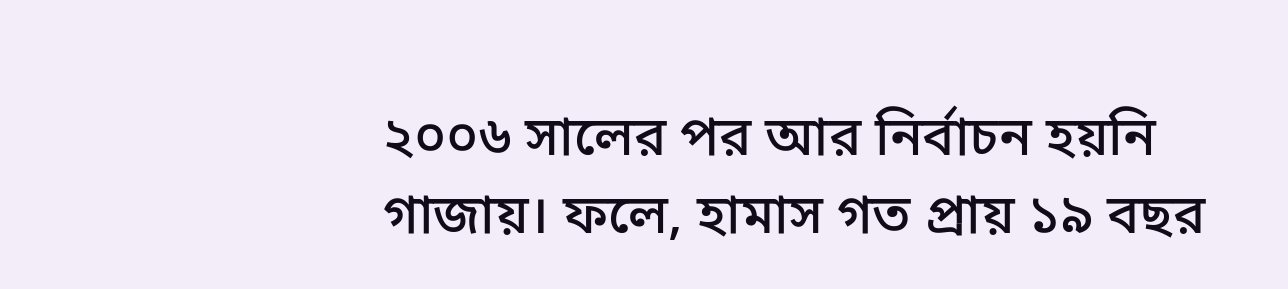২০০৬ সালের পর আর নির্বাচন হয়নি গাজায়। ফলে, হামাস গত প্রায় ১৯ বছর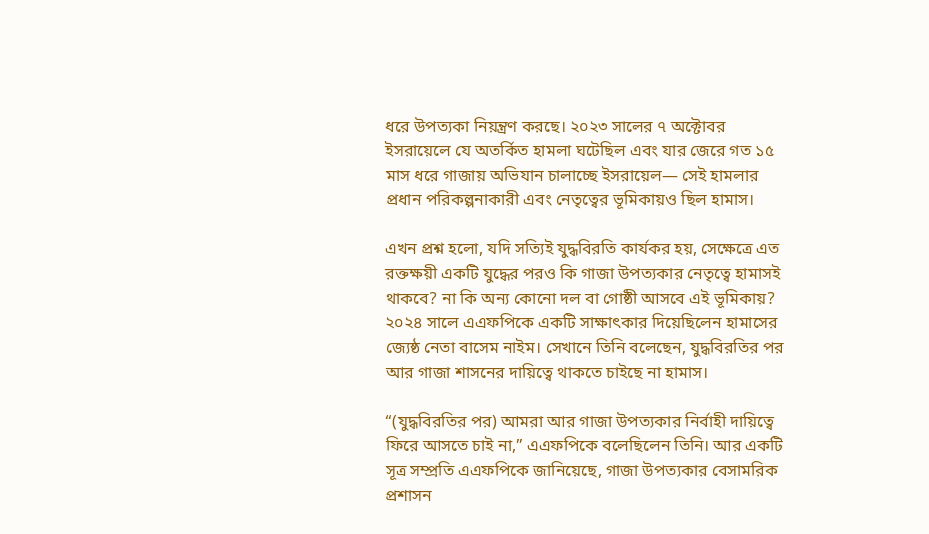ধরে উপত্যকা নিয়ন্ত্রণ করছে। ২০২৩ সালের ৭ অক্টোবর ইসরায়েলে যে অতর্কিত হামলা ঘটেছিল এবং যার জেরে গত ১৫ মাস ধরে গাজায় অভিযান চালাচ্ছে ইসরায়েল— সেই হামলার প্রধান পরিকল্পনাকারী এবং নেতৃত্বের ভূমিকায়ও ছিল হামাস।

এখন প্রশ্ন হলো, যদি সত্যিই যুদ্ধবিরতি কার্যকর হয়, সেক্ষেত্রে এত রক্তক্ষয়ী একটি যুদ্ধের পরও কি গাজা উপত্যকার নেতৃত্বে হামাসই থাকবে? না কি অন্য কোনো দল বা গোষ্ঠী আসবে এই ভূমিকায়? ২০২৪ সালে এএফপিকে একটি সাক্ষাৎকার দিয়েছিলেন হামাসের জ্যেষ্ঠ নেতা বাসেম নাইম। সেখানে তিনি বলেছেন, যুদ্ধবিরতির পর আর গাজা শাসনের দায়িত্বে থাকতে চাইছে না হামাস।

“(যুদ্ধবিরতির পর) আমরা আর গাজা উপত্যকার নির্বাহী দায়িত্বে ফিরে আসতে চাই না,” এএফপিকে বলেছিলেন তিনি। আর একটি সূত্র সম্প্রতি এএফপিকে জানিয়েছে, গাজা উপত্যকার বেসামরিক প্রশাসন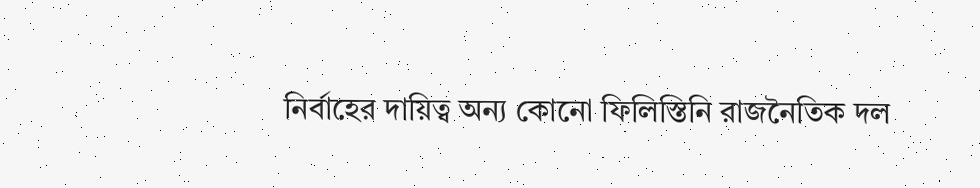নির্বাহের দায়িত্ব অন্য কোনো ফিলিস্তিনি রাজনৈতিক দল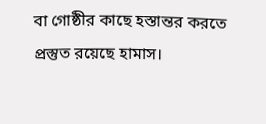বা গোষ্ঠীর কাছে হস্তান্তর করতে প্রস্তুত রয়েছে হামাস।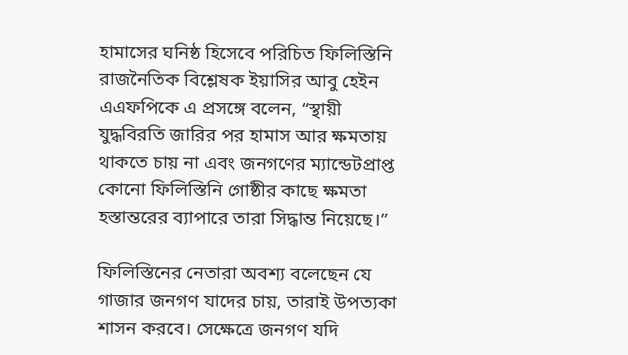হামাসের ঘনিষ্ঠ হিসেবে পরিচিত ফিলিস্তিনি রাজনৈতিক বিশ্লেষক ইয়াসির আবু হেইন এএফপিকে এ প্রসঙ্গে বলেন, “স্থায়ী যুদ্ধবিরতি জারির পর হামাস আর ক্ষমতায় থাকতে চায় না এবং জনগণের ম্যান্ডেটপ্রাপ্ত কোনো ফিলিস্তিনি গোষ্ঠীর কাছে ক্ষমতা হস্তান্তরের ব্যাপারে তারা সিদ্ধান্ত নিয়েছে।”

ফিলিস্তিনের নেতারা অবশ্য বলেছেন যে গাজার জনগণ যাদের চায়, তারাই উপত্যকা শাসন করবে। সেক্ষেত্রে জনগণ যদি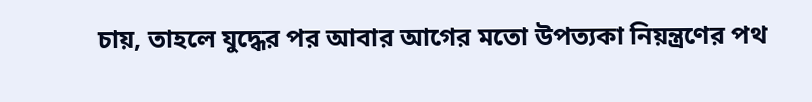চায়, তাহলে যুদ্ধের পর আবার আগের মতো উপত্যকা নিয়ন্ত্রণের পথ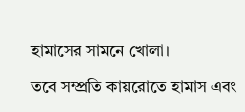হামাসের সামনে খোলা।

তবে সম্প্রতি কায়রোতে হামাস এবং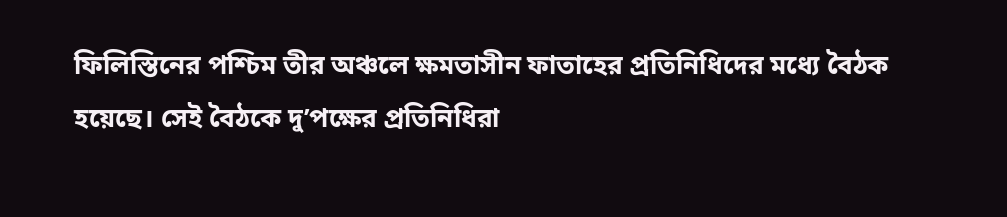ফিলিস্তিনের পশ্চিম তীর অঞ্চলে ক্ষমতাসীন ফাতাহের প্রতিনিধিদের মধ্যে বৈঠক হয়েছে। সেই বৈঠকে দু’পক্ষের প্রতিনিধিরা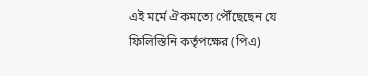এই মর্মে ঐকমত্যে পৌঁছেছেন যে ফিলিস্তিনি কর্তৃপক্ষের (পিএ)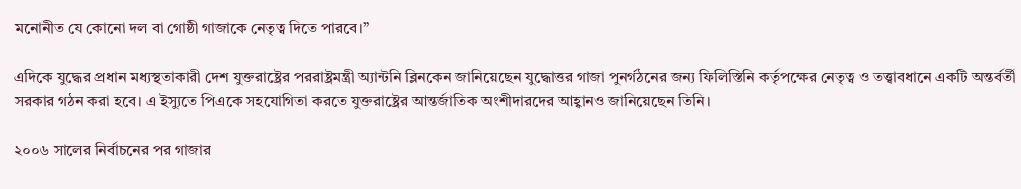মনোনীত যে কোনো দল বা গোষ্ঠী গাজাকে নেতৃত্ব দিতে পারবে।”

এদিকে যুদ্ধের প্রধান মধ্যস্থতাকারী দেশ যুক্তরাষ্ট্রের পররাষ্ট্রমন্ত্রী অ্যান্টনি ব্লিনকেন জানিয়েছেন যুদ্ধোত্তর গাজা পুনর্গঠনের জন্য ফিলিস্তিনি কর্তৃপক্ষের নেতৃত্ব ও তত্ত্বাবধানে একটি অন্তর্বর্তী সরকার গঠন করা হবে। এ ইস্যুতে পিএকে সহযোগিতা করতে যুক্তরাষ্ট্রের আন্তর্জাতিক অংশীদারদের আহ্বানও জানিয়েছেন তিনি।

২০০৬ সালের নির্বাচনের পর গাজার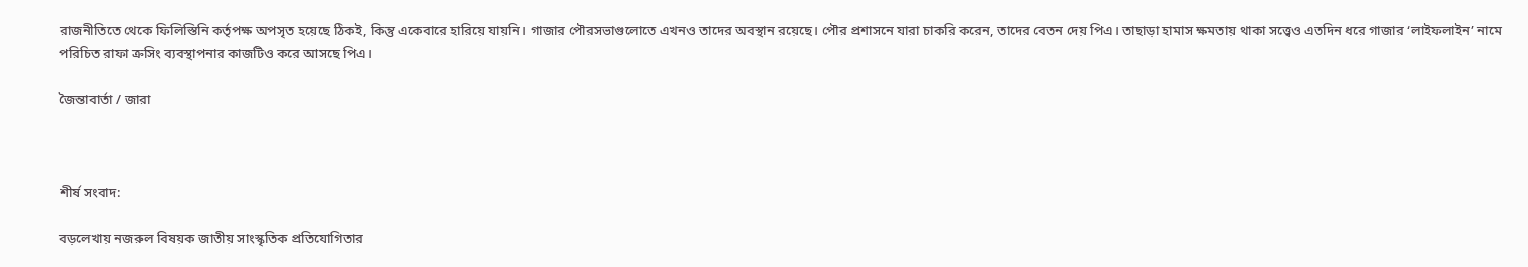রাজনীতিতে থেকে ফিলিস্তিনি কর্তৃপক্ষ অপসৃত হয়েছে ঠিকই, কিন্তু একেবারে হারিয়ে যায়নি। গাজার পৌরসভাগুলোতে এখনও তাদের অবস্থান রয়েছে। পৌর প্রশাসনে যারা চাকরি করেন, তাদের বেতন দেয় পিএ। তাছাড়া হামাস ক্ষমতায় থাকা সত্ত্বেও এতদিন ধরে গাজার ‘লাইফলাইন’ নামে পরিচিত রাফা ক্রসিং ব্যবস্থাপনার কাজটিও করে আসছে পিএ।

জৈন্তাবার্তা / জারা



শীর্ষ সংবাদ:

বড়লেখায় নজরুল বিষয়ক জাতীয় সাংস্কৃতিক প্রতিযোগিতার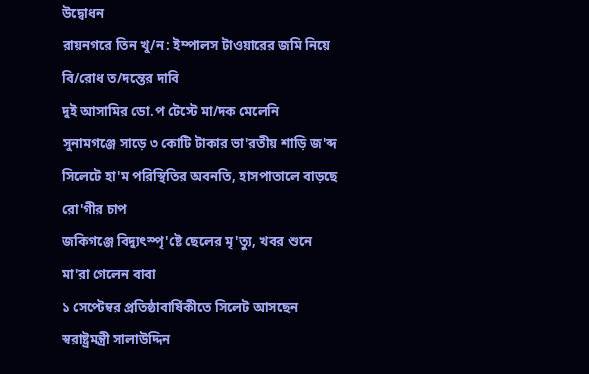উদ্বোধন
রায়নগরে তিন খু/ন: ইম্পালস টাওয়ারের জমি নিয়ে বি/রোধ ত/দন্তের দাবি
দুই আসামির ডো.প টেস্টে মা/দক মেলেনি
সুনামগঞ্জে সাড়ে ৩ কোটি টাকার ভা'রতীয় শাড়ি জ'ব্দ
সিলেটে হা'ম পরিস্থিতির অবনতি, হাসপাতালে বাড়ছে রো'গীর চাপ
জকিগঞ্জে বিদ্যুৎস্পৃ'ষ্টে ছেলের মৃ'ত্যু, খবর শুনে মা'রা গেলেন বাবা
১ সেপ্টেম্বর প্রতিষ্ঠাবার্ষিকীতে সিলেট আসছেন স্বরাষ্ট্রমন্ত্রী সালাউদ্দিন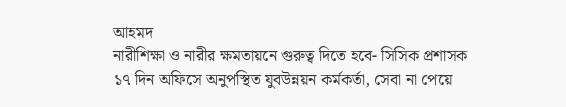আহমদ
নারীশিক্ষা ও নারীর ক্ষমতায়নে গুরুত্ব দিতে হবে- সিসিক প্রশাসক
১৭ দিন অফিসে অনুপস্থিত যুবউন্নয়ন কর্মকর্তা, সেবা না পেয়ে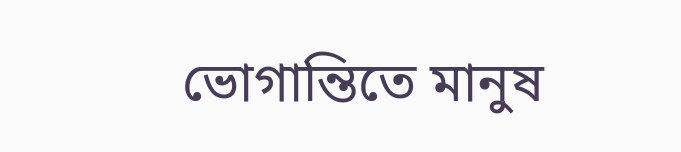ভোগান্তিতে মানুষ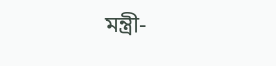মন্ত্রী-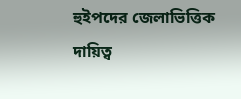হুইপদের জেলাভিত্তিক দায়িত্ব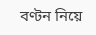বণ্টন নিয়ে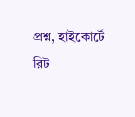প্রশ্ন, হাইকোর্টে রিট